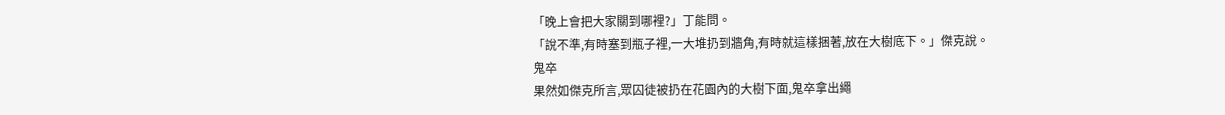「晚上會把大家關到哪裡?」丁能問。
「說不準,有時塞到瓶子裡,一大堆扔到牆角,有時就這樣捆著,放在大樹底下。」傑克說。
鬼卒
果然如傑克所言,眾囚徒被扔在花園內的大樹下面,鬼卒拿出繩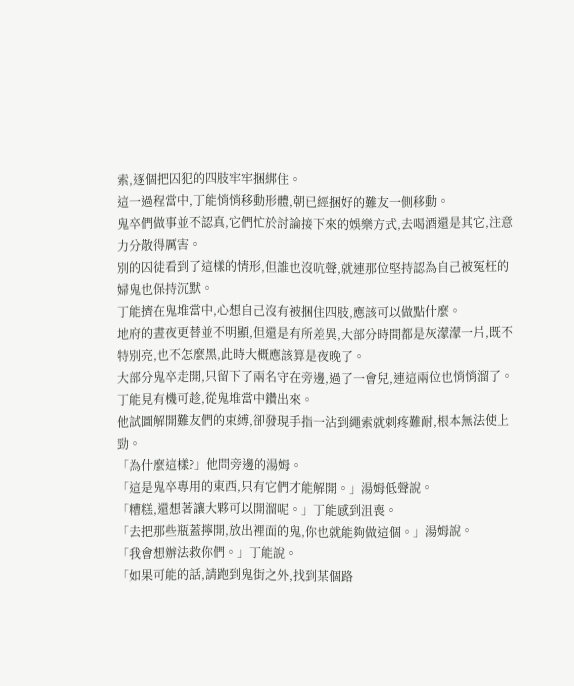索,逐個把囚犯的四肢牢牢捆綁住。
這一過程當中,丁能悄悄移動形體,朝已經捆好的難友一側移動。
鬼卒們做事並不認真,它們忙於討論接下來的娛樂方式,去喝酒還是其它,注意力分散得厲害。
別的囚徒看到了這樣的情形,但誰也沒吭聲,就連那位堅持認為自己被冤枉的婦鬼也保持沉默。
丁能擠在鬼堆當中,心想自己沒有被捆住四肢,應該可以做點什麼。
地府的晝夜更替並不明顯,但還是有所差異,大部分時間都是灰濛濛一片,既不特別亮,也不怎麼黑,此時大概應該算是夜晚了。
大部分鬼卒走開,只留下了兩名守在旁邊,過了一會兒,連這兩位也悄悄溜了。
丁能見有機可趁,從鬼堆當中鑽出來。
他試圖解開難友們的束縛,卻發現手指一沾到繩索就刺疼難耐,根本無法使上勁。
「為什麼這樣?」他問旁邊的湯姆。
「這是鬼卒專用的東西,只有它們才能解開。」湯姆低聲說。
「糟糕,還想著讓大夥可以開溜呢。」丁能感到沮喪。
「去把那些瓶蓋擰開,放出裡面的鬼,你也就能夠做這個。」湯姆說。
「我會想辦法救你們。」丁能說。
「如果可能的話,請跑到鬼街之外,找到某個路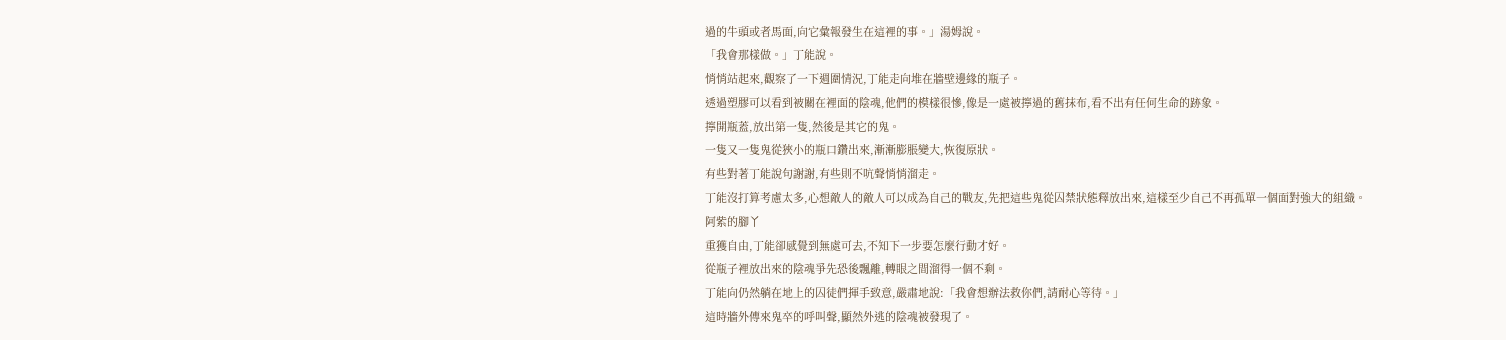過的牛頭或者馬面,向它彙報發生在這裡的事。」湯姆說。
「我會那樣做。」丁能說。
悄悄站起來,觀察了一下週圍情況,丁能走向堆在牆壁邊緣的瓶子。
透過塑膠可以看到被關在裡面的陰魂,他們的模樣很慘,像是一處被擰過的舊抹布,看不出有任何生命的跡象。
擰開瓶蓋,放出第一隻,然後是其它的鬼。
一隻又一隻鬼從狹小的瓶口鑽出來,漸漸膨脹變大,恢復原狀。
有些對著丁能說句謝謝,有些則不吭聲悄悄溜走。
丁能沒打算考慮太多,心想敵人的敵人可以成為自己的戰友,先把這些鬼從囚禁狀態釋放出來,這樣至少自己不再孤單一個面對強大的組織。
阿紫的腳丫
重獲自由,丁能卻感覺到無處可去,不知下一步要怎麼行動才好。
從瓶子裡放出來的陰魂爭先恐後飄離,轉眼之間溜得一個不剩。
丁能向仍然躺在地上的囚徒們揮手致意,嚴肅地說:「我會想辦法救你們,請耐心等待。」
這時牆外傳來鬼卒的呼叫聲,顯然外逃的陰魂被發現了。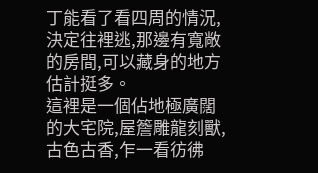丁能看了看四周的情況,決定往裡逃,那邊有寬敞的房間,可以藏身的地方估計挺多。
這裡是一個佔地極廣闊的大宅院,屋簷雕龍刻獸,古色古香,乍一看彷彿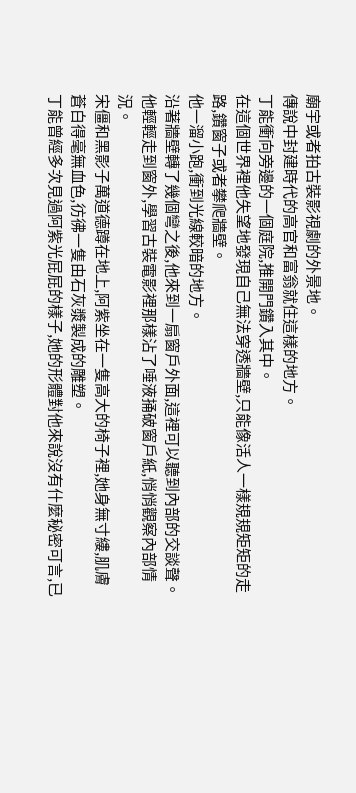廟宇或者拍古裝影視劇的外景地。
傳說中封建時代的高官和富翁就住這樣的地方。
丁能衝向旁邊的一個庭院,推開門鑽入其中。
在這個世界裡他失望地發現自己無法穿透牆壁,只能像活人一樣規規矩矩的走路,鑽窗子或者攀爬牆壁。
他一溜小跑,衝到光線較暗的地方。
沿著牆壁轉了幾個彎之後,他來到一扇窗戶外面,這裡可以聽到內部的交談聲。
他輕輕走到窗外,學習古裝電影裡那樣沾了唾液捅破窗戶紙,悄悄觀察內部情況。
宋僵和黑影子萬道德蹲在地上,阿紫坐在一隻高大的椅子裡,她身無寸縷,肌膚蒼白得毫無血色,彷彿一隻由石灰漿製成的雕塑。
丁能曾經多次見過阿紫光屁屁的樣子,她的形體對他來說沒有什麼秘密可言,已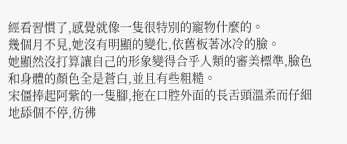經看習慣了,感覺就像一隻很特別的寵物什麼的。
幾個月不見,她沒有明顯的變化,依舊板著冰冷的臉。
她顯然沒打算讓自己的形象變得合乎人類的審美標準,臉色和身體的顏色全是蒼白,並且有些粗糙。
宋僵捧起阿紫的一隻腳,拖在口腔外面的長舌頭溫柔而仔細地舔個不停,彷彿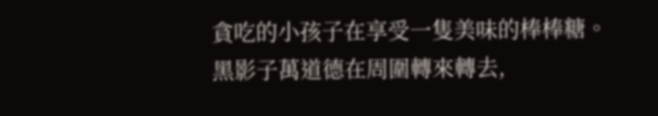貪吃的小孩子在享受一隻美味的棒棒糖。
黑影子萬道德在周圍轉來轉去,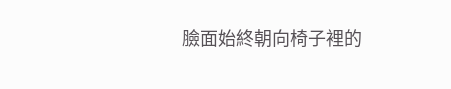臉面始終朝向椅子裡的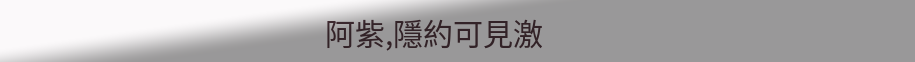阿紫,隱約可見激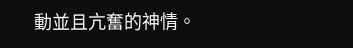動並且亢奮的神情。